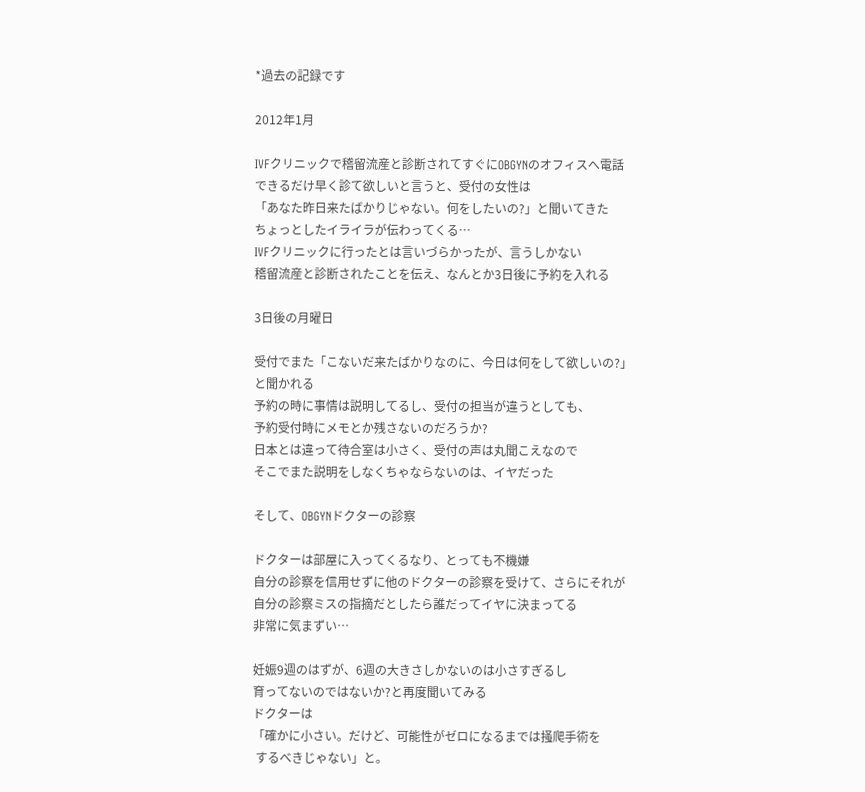*過去の記録です

2012年1月

IVFクリニックで稽留流産と診断されてすぐにOBGYNのオフィスへ電話
できるだけ早く診て欲しいと言うと、受付の女性は
「あなた昨日来たばかりじゃない。何をしたいの?」と聞いてきた
ちょっとしたイライラが伝わってくる…
IVFクリニックに行ったとは言いづらかったが、言うしかない
稽留流産と診断されたことを伝え、なんとか3日後に予約を入れる

3日後の月曜日

受付でまた「こないだ来たばかりなのに、今日は何をして欲しいの?」
と聞かれる
予約の時に事情は説明してるし、受付の担当が違うとしても、
予約受付時にメモとか残さないのだろうか?
日本とは違って待合室は小さく、受付の声は丸聞こえなので
そこでまた説明をしなくちゃならないのは、イヤだった

そして、OBGYNドクターの診察

ドクターは部屋に入ってくるなり、とっても不機嫌
自分の診察を信用せずに他のドクターの診察を受けて、さらにそれが
自分の診察ミスの指摘だとしたら誰だってイヤに決まってる
非常に気まずい…

妊娠9週のはずが、6週の大きさしかないのは小さすぎるし
育ってないのではないか?と再度聞いてみる
ドクターは
「確かに小さい。だけど、可能性がゼロになるまでは掻爬手術を
 するべきじゃない」と。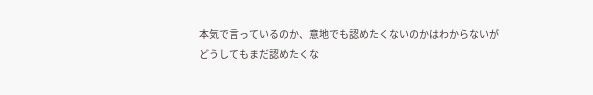本気で言っているのか、意地でも認めたくないのかはわからないが
どうしてもまだ認めたくな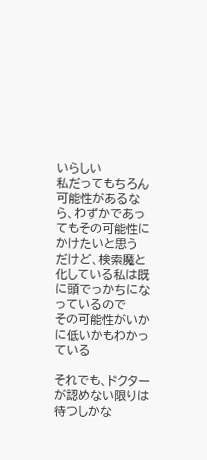いらしい
私だってもちろん可能性があるなら、わずかであってもその可能性に
かけたいと思う
だけど、検索魔と化している私は既に頭でっかちになっているので
その可能性がいかに低いかもわかっている

それでも、ドクターが認めない限りは待つしかな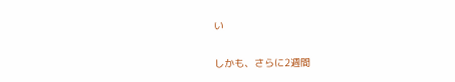い

しかも、さらに2週間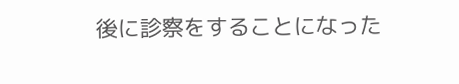後に診察をすることになった